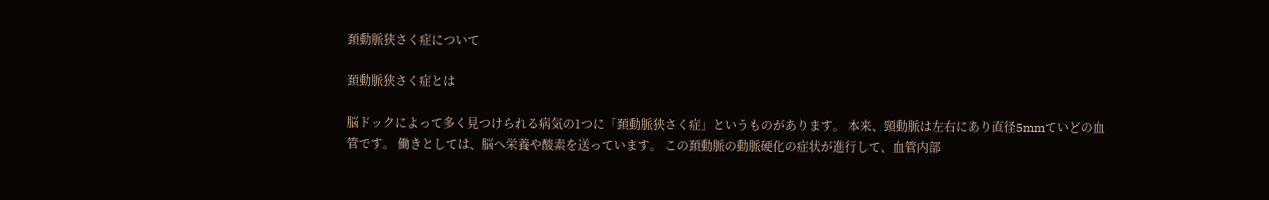頚動脈狭さく症について

頚動脈狭さく症とは

脳ドックによって多く見つけられる病気の1つに「頚動脈狭さく症」というものがあります。 本来、頸動脈は左右にあり直径5mmていどの血管です。 働きとしては、脳へ栄養や酸素を送っています。 この頚動脈の動脈硬化の症状が進行して、血管内部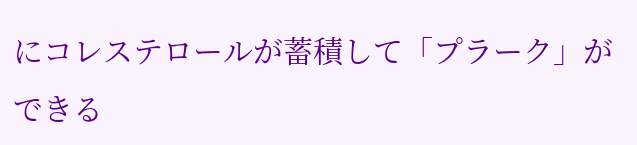にコレステロールが蓄積して「プラーク」ができる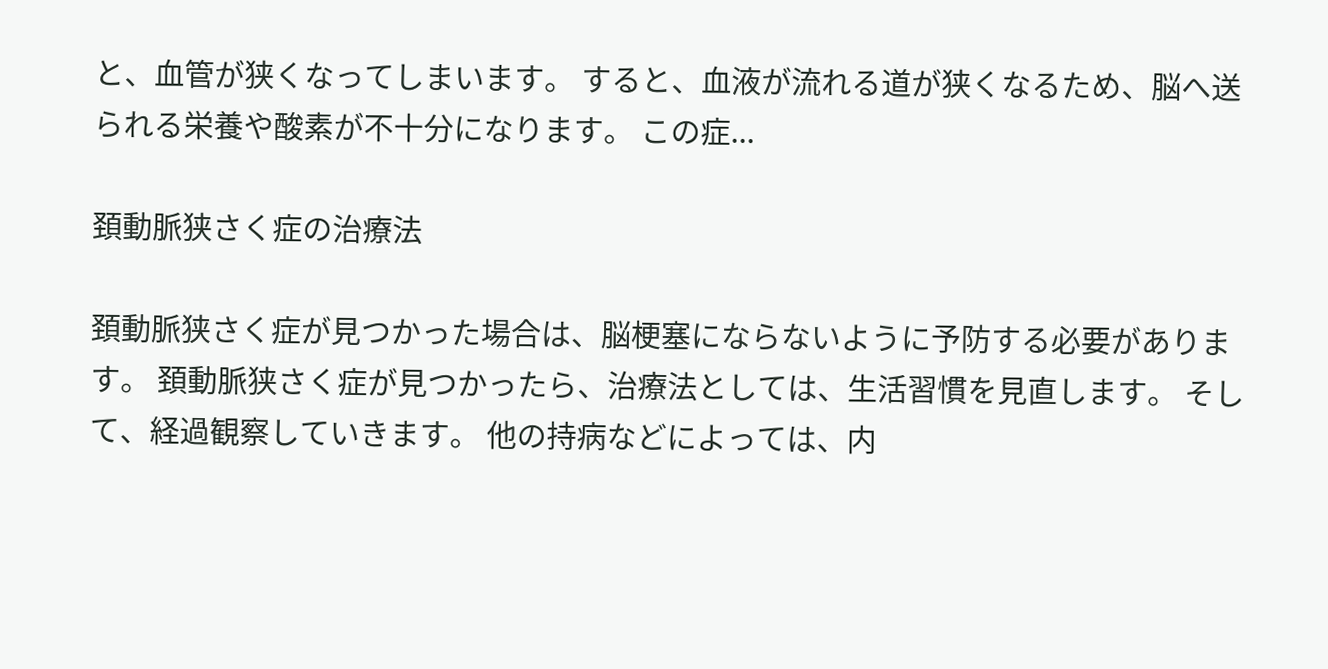と、血管が狭くなってしまいます。 すると、血液が流れる道が狭くなるため、脳へ送られる栄養や酸素が不十分になります。 この症...

頚動脈狭さく症の治療法

頚動脈狭さく症が見つかった場合は、脳梗塞にならないように予防する必要があります。 頚動脈狭さく症が見つかったら、治療法としては、生活習慣を見直します。 そして、経過観察していきます。 他の持病などによっては、内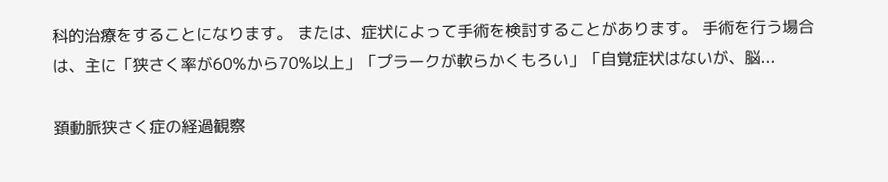科的治療をすることになります。 または、症状によって手術を検討することがあります。 手術を行う場合は、主に「狭さく率が60%から70%以上」「プラークが軟らかくもろい」「自覚症状はないが、脳...

頚動脈狭さく症の経過観察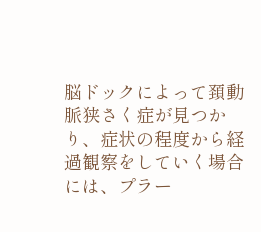脳ドックによって頚動脈狭さく症が見つかり、症状の程度から経過観察をしていく場合には、プラー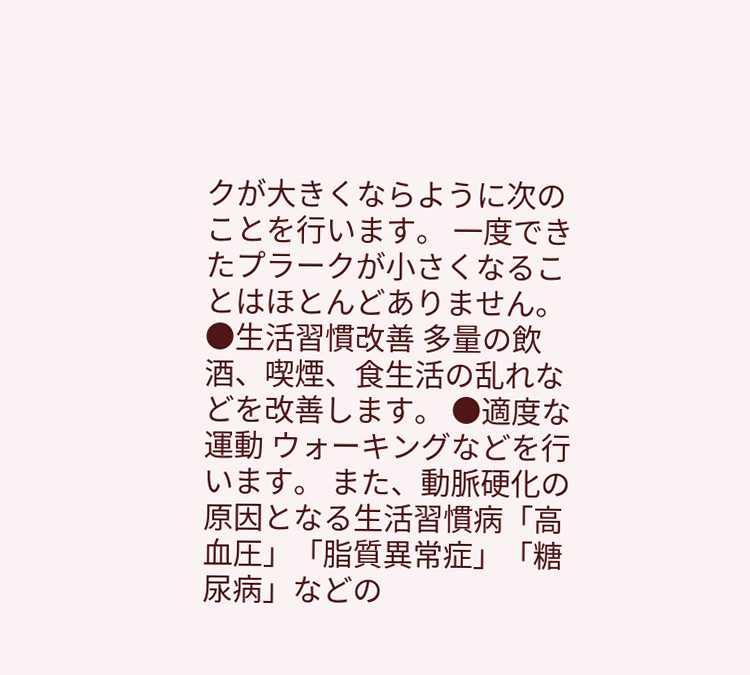クが大きくならように次のことを行います。 一度できたプラークが小さくなることはほとんどありません。 ●生活習慣改善 多量の飲酒、喫煙、食生活の乱れなどを改善します。 ●適度な運動 ウォーキングなどを行います。 また、動脈硬化の原因となる生活習慣病「高血圧」「脂質異常症」「糖尿病」などの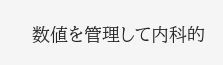数値を管理して内科的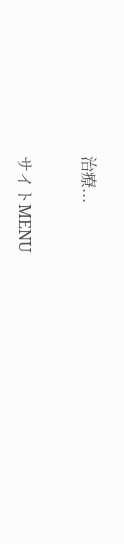治療...

サイトMENU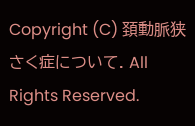Copyright (C) 頚動脈狭さく症について. All Rights Reserved.